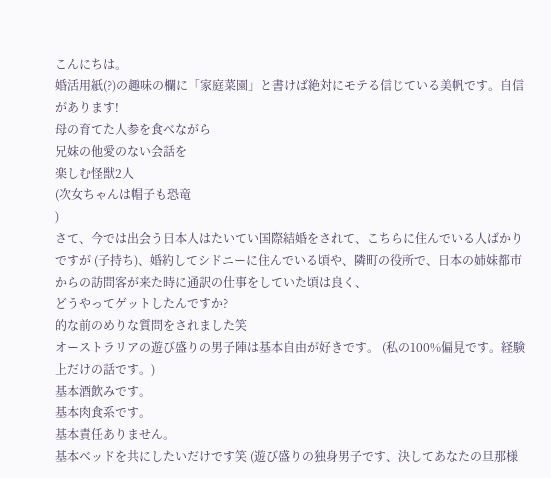こんにちは。
婚活用紙(?)の趣味の欄に「家庭菜園」と書けば絶対にモテる信じている美帆です。自信があります!
母の育てた人参を食べながら
兄妹の他愛のない会話を
楽しむ怪獣2人
(次女ちゃんは帽子も恐竜
)
さて、今では出会う日本人はたいてい国際結婚をされて、こちらに住んでいる人ばかりですが (子持ち)、婚約してシドニーに住んでいる頃や、隣町の役所で、日本の姉妹都市からの訪問客が来た時に通訳の仕事をしていた頃は良く、
どうやってゲットしたんですか?
的な前のめりな質問をされました笑
オーストラリアの遊び盛りの男子陣は基本自由が好きです。 (私の100%偏見です。経験上だけの話です。)
基本酒飲みです。
基本肉食系です。
基本責任ありません。
基本ベッドを共にしたいだけです笑 (遊び盛りの独身男子です、決してあなたの旦那様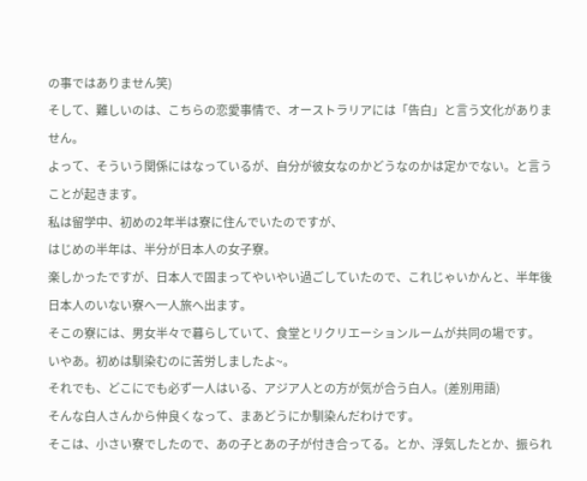の事ではありません笑)
そして、難しいのは、こちらの恋愛事情で、オーストラリアには「告白」と言う文化がありません。
よって、そういう関係にはなっているが、自分が彼女なのかどうなのかは定かでない。と言うことが起きます。
私は留学中、初めの2年半は寮に住んでいたのですが、
はじめの半年は、半分が日本人の女子寮。
楽しかったですが、日本人で固まってやいやい過ごしていたので、これじゃいかんと、半年後日本人のいない寮へ一人旅へ出ます。
そこの寮には、男女半々で暮らしていて、食堂とリクリエーションルームが共同の場です。
いやあ。初めは馴染むのに苦労しましたよ~。
それでも、どこにでも必ず一人はいる、アジア人との方が気が合う白人。(差別用語)
そんな白人さんから仲良くなって、まあどうにか馴染んだわけです。
そこは、小さい寮でしたので、あの子とあの子が付き合ってる。とか、浮気したとか、振られ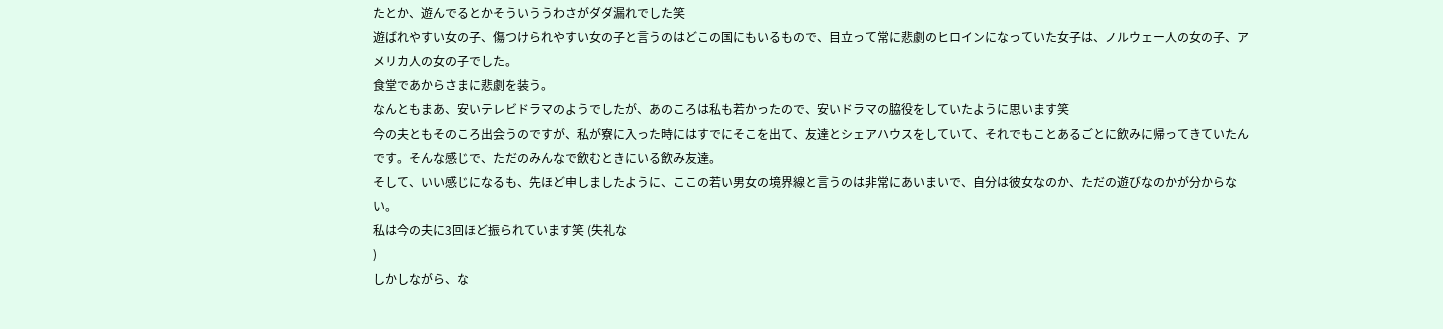たとか、遊んでるとかそういううわさがダダ漏れでした笑
遊ばれやすい女の子、傷つけられやすい女の子と言うのはどこの国にもいるもので、目立って常に悲劇のヒロインになっていた女子は、ノルウェー人の女の子、アメリカ人の女の子でした。
食堂であからさまに悲劇を装う。
なんともまあ、安いテレビドラマのようでしたが、あのころは私も若かったので、安いドラマの脇役をしていたように思います笑
今の夫ともそのころ出会うのですが、私が寮に入った時にはすでにそこを出て、友達とシェアハウスをしていて、それでもことあるごとに飲みに帰ってきていたんです。そんな感じで、ただのみんなで飲むときにいる飲み友達。
そして、いい感じになるも、先ほど申しましたように、ここの若い男女の境界線と言うのは非常にあいまいで、自分は彼女なのか、ただの遊びなのかが分からない。
私は今の夫に3回ほど振られています笑 (失礼な
)
しかしながら、な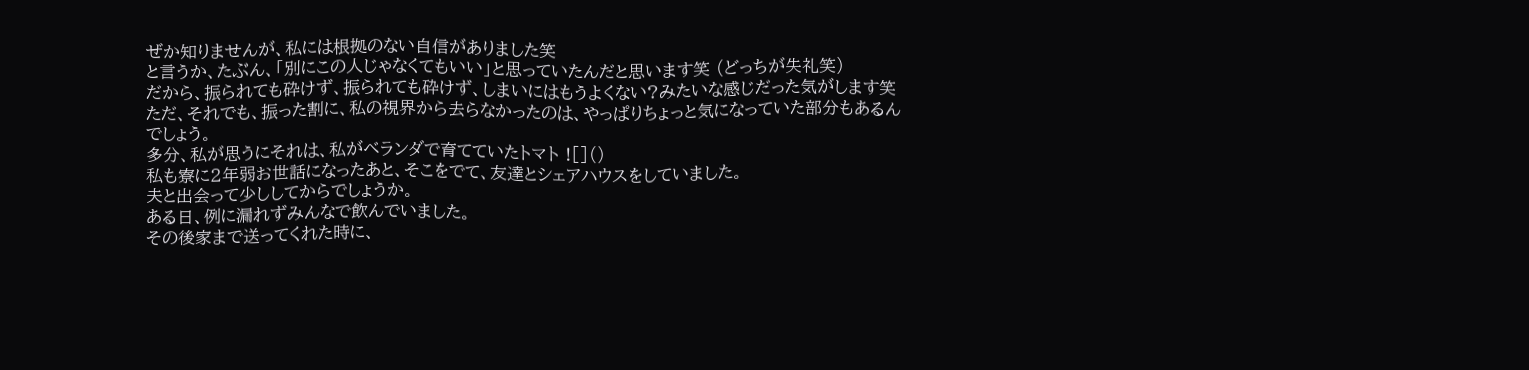ぜか知りませんが、私には根拠のない自信がありました笑
と言うか、たぶん、「別にこの人じゃなくてもいい」と思っていたんだと思います笑 (どっちが失礼笑)
だから、振られても砕けず、振られても砕けず、しまいにはもうよくない?みたいな感じだった気がします笑
ただ、それでも、振った割に、私の視界から去らなかったのは、やっぱりちょっと気になっていた部分もあるんでしょう。
多分、私が思うにそれは、私がベランダで育てていたトマト ![]()
私も寮に2年弱お世話になったあと、そこをでて、友達とシェアハウスをしていました。
夫と出会って少ししてからでしょうか。
ある日、例に漏れずみんなで飲んでいました。
その後家まで送ってくれた時に、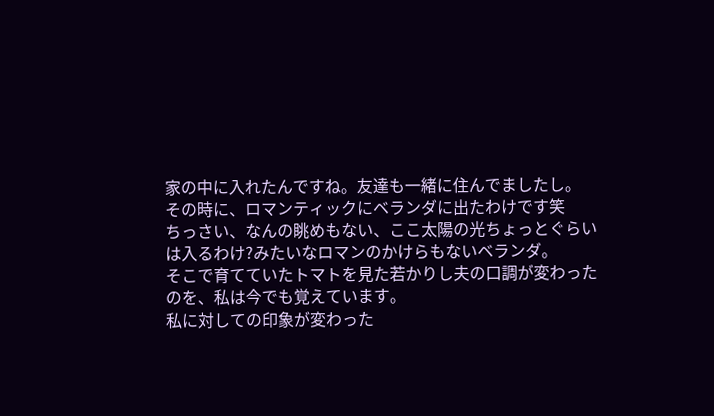家の中に入れたんですね。友達も一緒に住んでましたし。
その時に、ロマンティックにベランダに出たわけです笑
ちっさい、なんの眺めもない、ここ太陽の光ちょっとぐらいは入るわけ?みたいなロマンのかけらもないベランダ。
そこで育てていたトマトを見た若かりし夫の口調が変わったのを、私は今でも覚えています。
私に対しての印象が変わった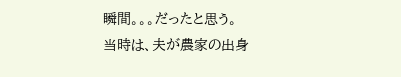瞬間。。。だったと思う。
当時は、夫が農家の出身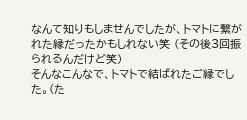なんて知りもしませんでしたが、トマトに繋がれた縁だったかもしれない笑 (その後3回振られるんだけど笑)
そんなこんなで、トマトで結ばれたご縁でした。(た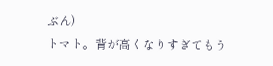ぶん)
トマト。背が高くなりすぎてもう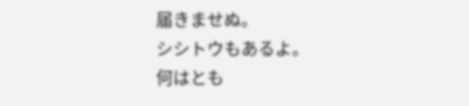届きませぬ。
シシトウもあるよ。
何はとも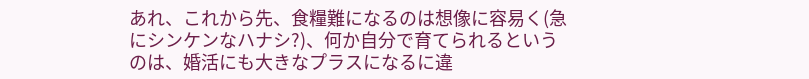あれ、これから先、食糧難になるのは想像に容易く(急にシンケンなハナシ?)、何か自分で育てられるというのは、婚活にも大きなプラスになるに違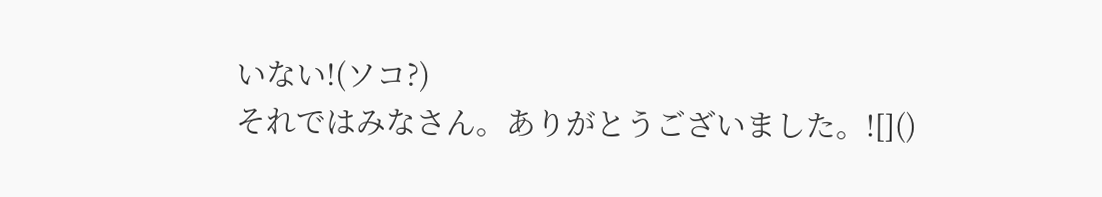いない!(ソコ?)
それではみなさん。ありがとうございました。![]()